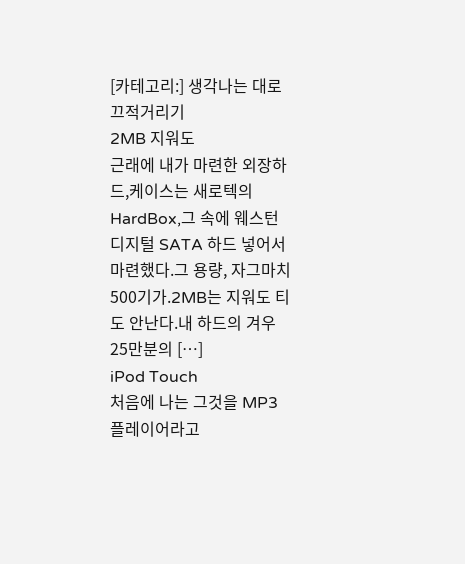[카테고리:] 생각나는 대로 끄적거리기
2MB 지워도
근래에 내가 마련한 외장하드,케이스는 새로텍의 HardBox,그 속에 웨스턴 디지털 SATA 하드 넣어서 마련했다.그 용량, 자그마치 500기가.2MB는 지워도 티도 안난다.내 하드의 겨우 25만분의 […]
iPod Touch
처음에 나는 그것을 MP3 플레이어라고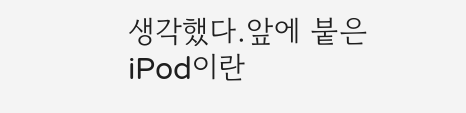생각했다.앞에 붙은 iPod이란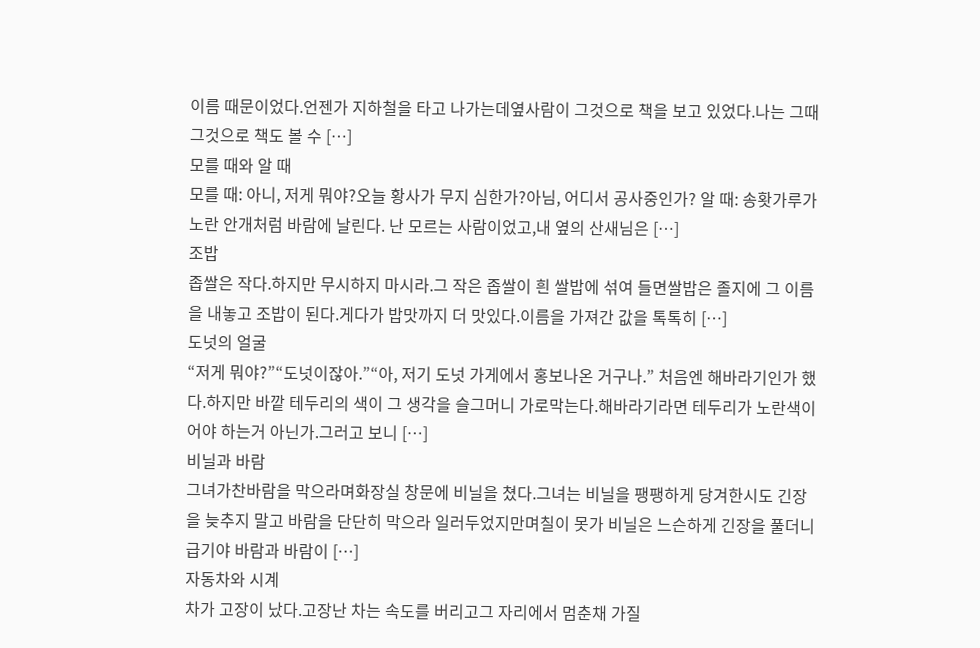이름 때문이었다.언젠가 지하철을 타고 나가는데옆사람이 그것으로 책을 보고 있었다.나는 그때 그것으로 책도 볼 수 […]
모를 때와 알 때
모를 때: 아니, 저게 뭐야?오늘 황사가 무지 심한가?아님, 어디서 공사중인가? 알 때: 송홧가루가 노란 안개처럼 바람에 날린다. 난 모르는 사람이었고,내 옆의 산새님은 […]
조밥
좁쌀은 작다.하지만 무시하지 마시라.그 작은 좁쌀이 흰 쌀밥에 섞여 들면쌀밥은 졸지에 그 이름을 내놓고 조밥이 된다.게다가 밥맛까지 더 맛있다.이름을 가져간 값을 톡톡히 […]
도넛의 얼굴
“저게 뭐야?”“도넛이잖아.”“아, 저기 도넛 가게에서 홍보나온 거구나.” 처음엔 해바라기인가 했다.하지만 바깥 테두리의 색이 그 생각을 슬그머니 가로막는다.해바라기라면 테두리가 노란색이어야 하는거 아닌가.그러고 보니 […]
비닐과 바람
그녀가찬바람을 막으라며화장실 창문에 비닐을 쳤다.그녀는 비닐을 팽팽하게 당겨한시도 긴장을 늦추지 말고 바람을 단단히 막으라 일러두었지만며칠이 못가 비닐은 느슨하게 긴장을 풀더니급기야 바람과 바람이 […]
자동차와 시계
차가 고장이 났다.고장난 차는 속도를 버리고그 자리에서 멈춘채 가질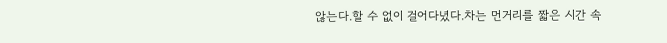않는다.할 수 없이 걸어다녔다.차는 먼거리를 짧은 시간 속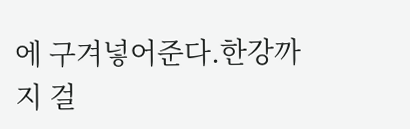에 구겨넣어준다.한강까지 걸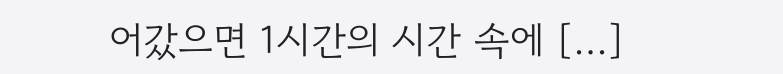어갔으면 1시간의 시간 속에 […]